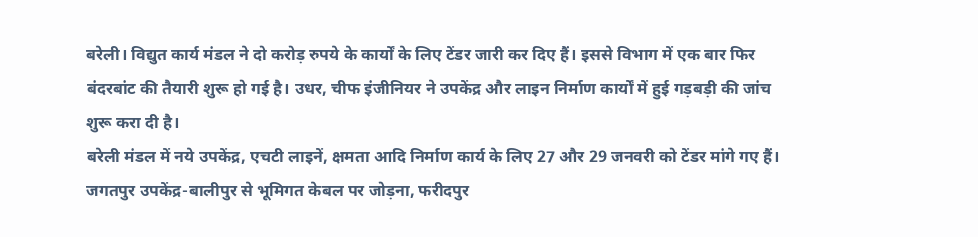बरेली। विद्युत कार्य मंडल ने दो करोड़ रुपये के कार्यों के लिए टेंडर जारी कर दिए हैं। इससे विभाग में एक बार फिर बंदरबांट की तैयारी शुरू हो गई है। उधर, चीफ इंजीनियर ने उपकेंद्र और लाइन निर्माण कार्यों में हुई गड़बड़ी की जांच शुरू करा दी है।
बरेली मंडल में नये उपकेंद्र, एचटी लाइनें, क्षमता आदि निर्माण कार्य के लिए 27 और 29 जनवरी को टेंडर मांगे गए हैं। जगतपुर उपकेंद्र-बालीपुर से भूमिगत केबल पर जोड़ना, फरीदपुर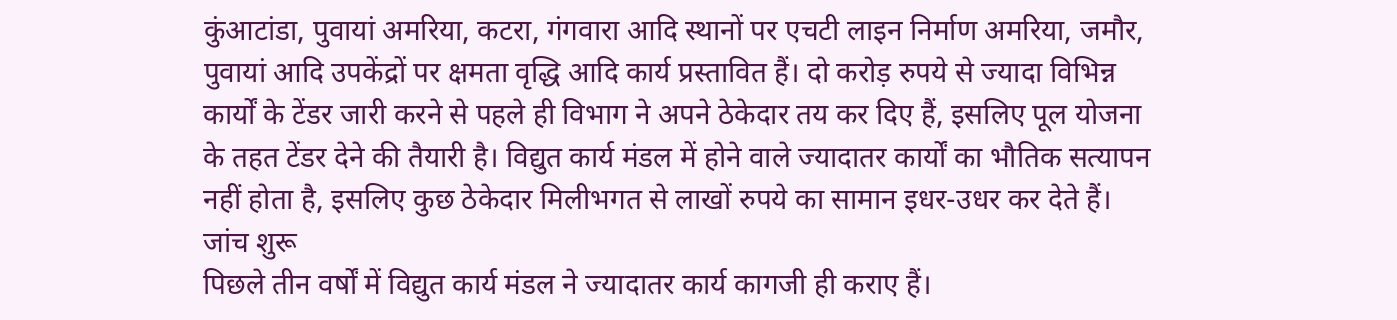कुंआटांडा, पुवायां अमरिया, कटरा, गंगवारा आदि स्थानों पर एचटी लाइन निर्माण अमरिया, जमौर, पुवायां आदि उपकेंद्रों पर क्षमता वृद्धि आदि कार्य प्रस्तावित हैं। दो करोड़ रुपये से ज्यादा विभिन्न कार्यों के टेंडर जारी करने से पहले ही विभाग ने अपने ठेकेदार तय कर दिए हैं, इसलिए पूल योजना के तहत टेंडर देने की तैयारी है। विद्युत कार्य मंडल में होने वाले ज्यादातर कार्यों का भौतिक सत्यापन नहीं होता है, इसलिए कुछ ठेकेदार मिलीभगत से लाखों रुपये का सामान इधर-उधर कर देते हैं।
जांच शुरू
पिछले तीन वर्षों में विद्युत कार्य मंडल ने ज्यादातर कार्य कागजी ही कराए हैं।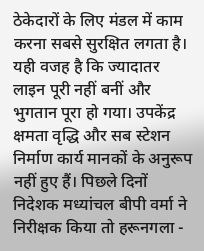ठेकेदारों के लिए मंडल में काम करना सबसे सुरक्षित लगता है। यही वजह है कि ज्यादातर लाइन पूरी नहीं बनीं और भुगतान पूरा हो गया। उपकेंद्र क्षमता वृद्धि और सब स्टेशन निर्माण कार्य मानकों के अनुरूप नहीं हुए हैं। पिछले दिनों निदेशक मध्यांचल बीपी वर्मा ने निरीक्षक किया तो हरूनगला -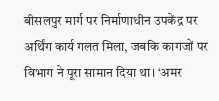बीसलपुर मार्ग पर निर्माणाधीन उपकेंद्र पर अर्थिंग कार्य गलत मिला, जबकि कागजों पर विभाग ने पूरा सामान दिया था। ‘अमर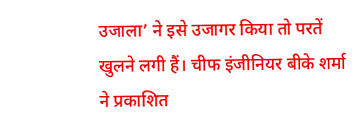उजाला’ ने इसे उजागर किया तो परतें खुलने लगी हैं। चीफ इंजीनियर बीके शर्मा ने प्रकाशित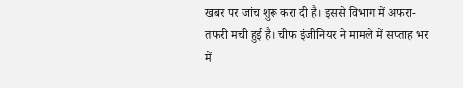खबर पर जांच शुरू करा दी है। इससे विभाग में अफरा-तफरी मची हुई है। चीफ इंजीनियर ने मामले में सप्ताह भर में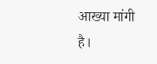आख्या मांगी है।